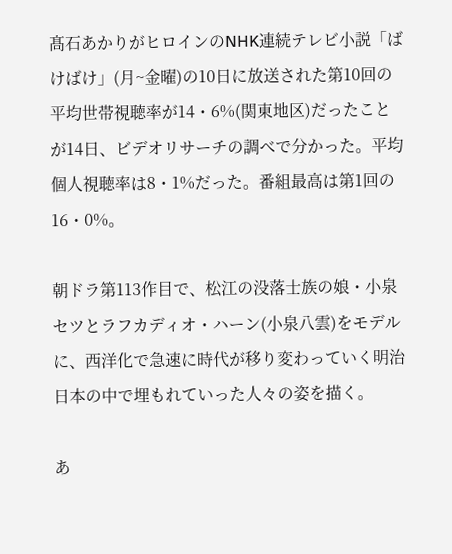髙石あかりがヒロインのNHK連続テレビ小説「ばけばけ」(月~金曜)の10日に放送された第10回の平均世帯視聴率が14・6%(関東地区)だったことが14日、ビデオリサーチの調べで分かった。平均個人視聴率は8・1%だった。番組最高は第1回の16・0%。

朝ドラ第113作目で、松江の没落士族の娘・小泉セツとラフカディオ・ハーン(小泉八雲)をモデルに、西洋化で急速に時代が移り変わっていく明治日本の中で埋もれていった人々の姿を描く。

あ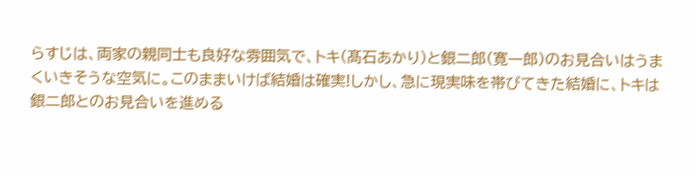らすじは、両家の親同士も良好な雰囲気で、トキ(髙石あかり)と銀二郎(寛一郎)のお見合いはうまくいきそうな空気に。このままいけば結婚は確実!しかし、急に現実味を帯びてきた結婚に、トキは銀二郎とのお見合いを進める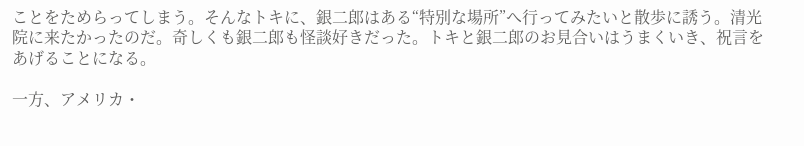ことをためらってしまう。そんなトキに、銀二郎はある“特別な場所”へ行ってみたいと散歩に誘う。清光院に来たかったのだ。奇しくも銀二郎も怪談好きだった。トキと銀二郎のお見合いはうまくいき、祝言をあげることになる。

一方、アメリカ・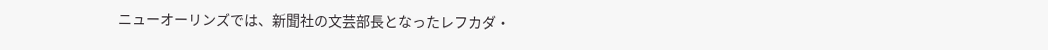ニューオーリンズでは、新聞社の文芸部長となったレフカダ・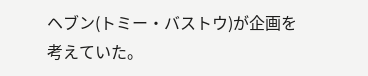ヘブン(トミー・バストウ)が企画を考えていた。